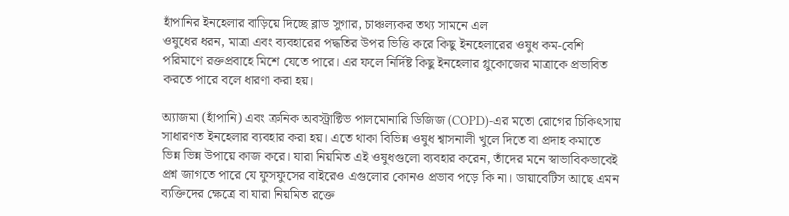হাঁপানির ইনহেলার বাড়িয়ে দিচ্ছে ব্লাড সুগার, চাঞ্চল্যকর তথ্য সামনে এল
ওষুধের ধরন, মাত্রা এবং ব্যবহারের পদ্ধতির উপর ভিত্তি করে কিছু ইনহেলারের ওষুধ কম-বেশি পরিমাণে রক্তপ্রবাহে মিশে যেতে পারে। এর ফলে নির্দিষ্ট কিছু ইনহেলার গ্লুকোজের মাত্রাকে প্রভাবিত করতে পারে বলে ধারণা করা হয়।

অ্যাজমা (হাঁপানি) এবং ক্রনিক অবস্ট্রাক্টিভ পালমোনারি ডিজিজ (COPD)-এর মতো রোগের চিকিৎসায় সাধারণত ইনহেলার ব্যবহার করা হয়। এতে থাকা বিভিন্ন ওষুধ শ্বাসনালী খুলে দিতে বা প্রদাহ কমাতে ভিন্ন ভিন্ন উপায়ে কাজ করে। যারা নিয়মিত এই ওষুধগুলো ব্যবহার করেন, তাঁদের মনে স্বাভাবিকভাবেই প্রশ্ন জাগতে পারে যে ফুসফুসের বাইরেও এগুলোর কোনও প্রভাব পড়ে কি না। ডায়াবেটিস আছে এমন ব্যক্তিদের ক্ষেত্রে বা যারা নিয়মিত রক্তে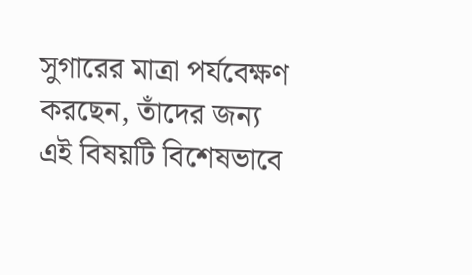সুগারের মাত্রা পর্যবেক্ষণ করছেন, তাঁদের জন্য এই বিষয়টি বিশেষভাবে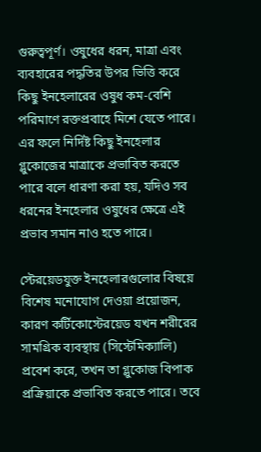গুরুত্বপূর্ণ। ওষুধের ধরন, মাত্রা এবং ব্যবহারের পদ্ধতির উপর ভিত্তি করে কিছু ইনহেলারের ওষুধ কম-বেশি পরিমাণে রক্তপ্রবাহে মিশে যেতে পারে। এর ফলে নির্দিষ্ট কিছু ইনহেলার গ্লুকোজের মাত্রাকে প্রভাবিত করতে পারে বলে ধারণা করা হয়, যদিও সব ধরনের ইনহেলার ওষুধের ক্ষেত্রে এই প্রভাব সমান নাও হতে পারে।

স্টেরয়েডযুক্ত ইনহেলারগুলোর বিষয়ে বিশেষ মনোযোগ দেওয়া প্রয়োজন, কারণ কর্টিকোস্টেরয়েড যখন শরীরের সামগ্রিক ব্যবস্থায় (সিস্টেমিক্যালি) প্রবেশ করে, তখন তা গ্লুকোজ বিপাক প্রক্রিয়াকে প্রভাবিত করতে পারে। তবে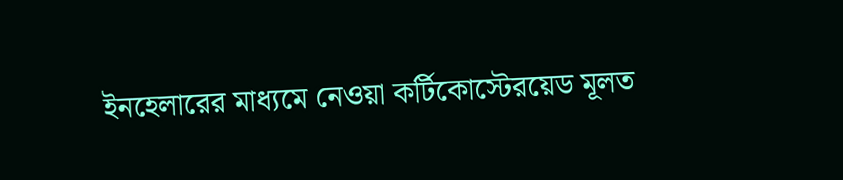ইনহেলারের মাধ্যমে নেওয়া কর্টিকোস্টেরয়েড মূলত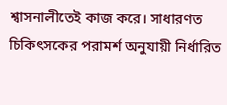শ্বাসনালীতেই কাজ করে। সাধারণত চিকিৎসকের পরামর্শ অনুযায়ী নির্ধারিত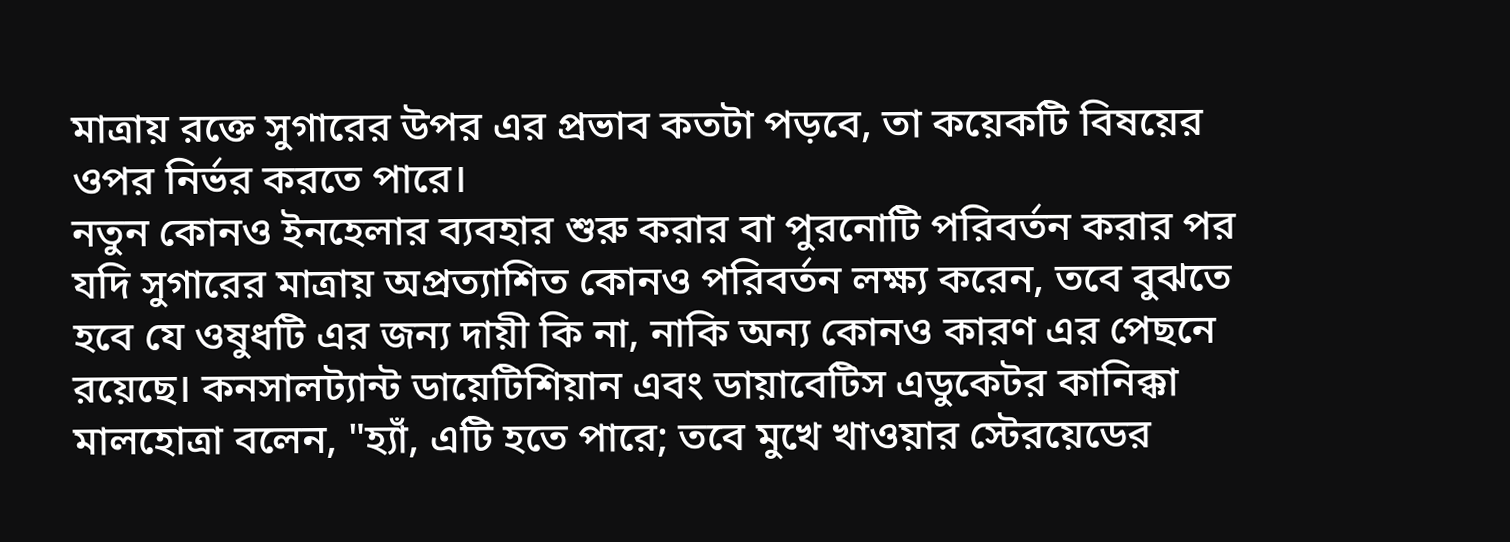মাত্রায় রক্তে সুগারের উপর এর প্রভাব কতটা পড়বে, তা কয়েকটি বিষয়ের ওপর নির্ভর করতে পারে।
নতুন কোনও ইনহেলার ব্যবহার শুরু করার বা পুরনোটি পরিবর্তন করার পর যদি সুগারের মাত্রায় অপ্রত্যাশিত কোনও পরিবর্তন লক্ষ্য করেন, তবে বুঝতে হবে যে ওষুধটি এর জন্য দায়ী কি না, নাকি অন্য কোনও কারণ এর পেছনে রয়েছে। কনসালট্যান্ট ডায়েটিশিয়ান এবং ডায়াবেটিস এডুকেটর কানিক্কা মালহোত্রা বলেন, "হ্যাঁ, এটি হতে পারে; তবে মুখে খাওয়ার স্টেরয়েডের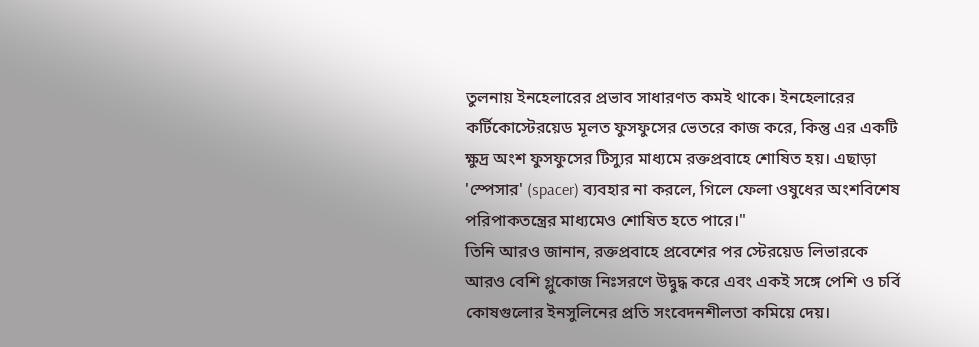তুলনায় ইনহেলারের প্রভাব সাধারণত কমই থাকে। ইনহেলারের কর্টিকোস্টেরয়েড মূলত ফুসফুসের ভেতরে কাজ করে, কিন্তু এর একটি ক্ষুদ্র অংশ ফুসফুসের টিস্যুর মাধ্যমে রক্তপ্রবাহে শোষিত হয়। এছাড়া 'স্পেসার' (spacer) ব্যবহার না করলে, গিলে ফেলা ওষুধের অংশবিশেষ পরিপাকতন্ত্রের মাধ্যমেও শোষিত হতে পারে।"
তিনি আরও জানান, রক্তপ্রবাহে প্রবেশের পর স্টেরয়েড লিভারকে আরও বেশি গ্লুকোজ নিঃসরণে উদ্বুদ্ধ করে এবং একই সঙ্গে পেশি ও চর্বি কোষগুলোর ইনসুলিনের প্রতি সংবেদনশীলতা কমিয়ে দেয়।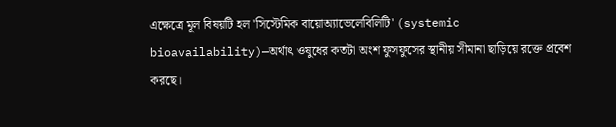এক্ষেত্রে মূল বিষয়টি হল 'সিস্টেমিক বায়োঅ্যাভেলেবিলিটি' (systemic bioavailability)—অর্থাৎ ওষুধের কতটা অংশ ফুসফুসের স্থানীয় সীমানা ছাড়িয়ে রক্তে প্রবেশ করছে।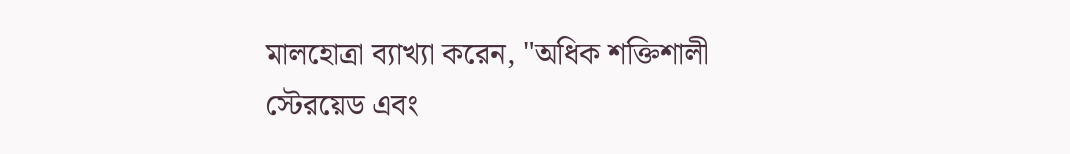মালহোত্রা ব্যাখ্যা করেন, "অধিক শক্তিশালী স্টেরয়েড এবং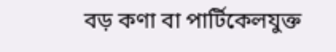বড় কণা বা পার্টিকেলযুক্ত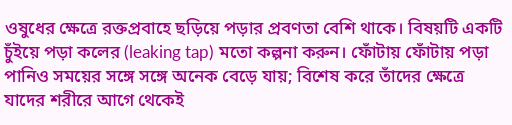ওষুধের ক্ষেত্রে রক্তপ্রবাহে ছড়িয়ে পড়ার প্রবণতা বেশি থাকে। বিষয়টি একটি চুঁইয়ে পড়া কলের (leaking tap) মতো কল্পনা করুন। ফোঁটায় ফোঁটায় পড়া পানিও সময়ের সঙ্গে সঙ্গে অনেক বেড়ে যায়; বিশেষ করে তাঁদের ক্ষেত্রে যাদের শরীরে আগে থেকেই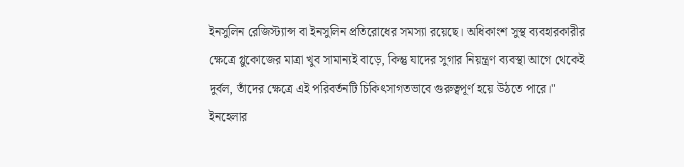ইনসুলিন রেজিস্ট্যান্স বা ইনসুলিন প্রতিরোধের সমস্যা রয়েছে। অধিকাংশ সুস্থ ব্যবহারকারীর ক্ষেত্রে গ্লুকোজের মাত্রা খুব সামান্যই বাড়ে, কিন্তু যাদের সুগার নিয়ন্ত্রণ ব্যবস্থা আগে থেকেই দুর্বল, তাঁদের ক্ষেত্রে এই পরিবর্তনটি চিকিৎসাগতভাবে গুরুত্বপূর্ণ হয়ে উঠতে পারে।"
ইনহেলার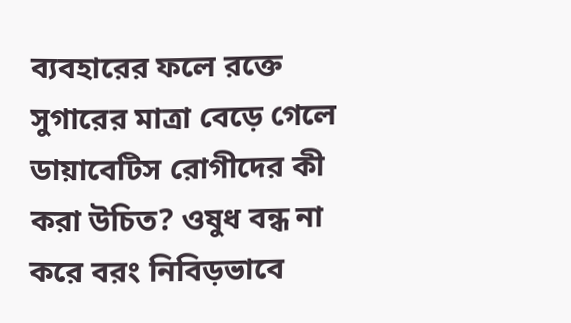ব্যবহারের ফলে রক্তে সুগারের মাত্রা বেড়ে গেলে ডায়াবেটিস রোগীদের কী করা উচিত? ওষুধ বন্ধ না করে বরং নিবিড়ভাবে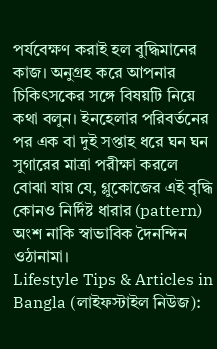পর্যবেক্ষণ করাই হল বুদ্ধিমানের কাজ। অনুগ্রহ করে আপনার চিকিৎসকের সঙ্গে বিষয়টি নিয়ে কথা বলুন। ইনহেলার পরিবর্তনের পর এক বা দুই সপ্তাহ ধরে ঘন ঘন সুগারের মাত্রা পরীক্ষা করলে বোঝা যায় যে, গ্লুকোজের এই বৃদ্ধি কোনও নির্দিষ্ট ধারার (pattern) অংশ নাকি স্বাভাবিক দৈনন্দিন ওঠানামা।
Lifestyle Tips & Articles in Bangla (লাইফস্টাইল নিউজ):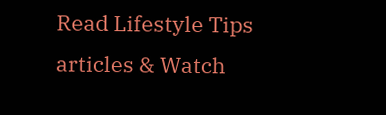Read Lifestyle Tips articles & Watch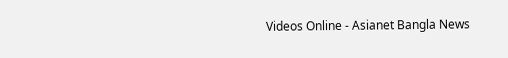Videos Online - Asianet Bangla News